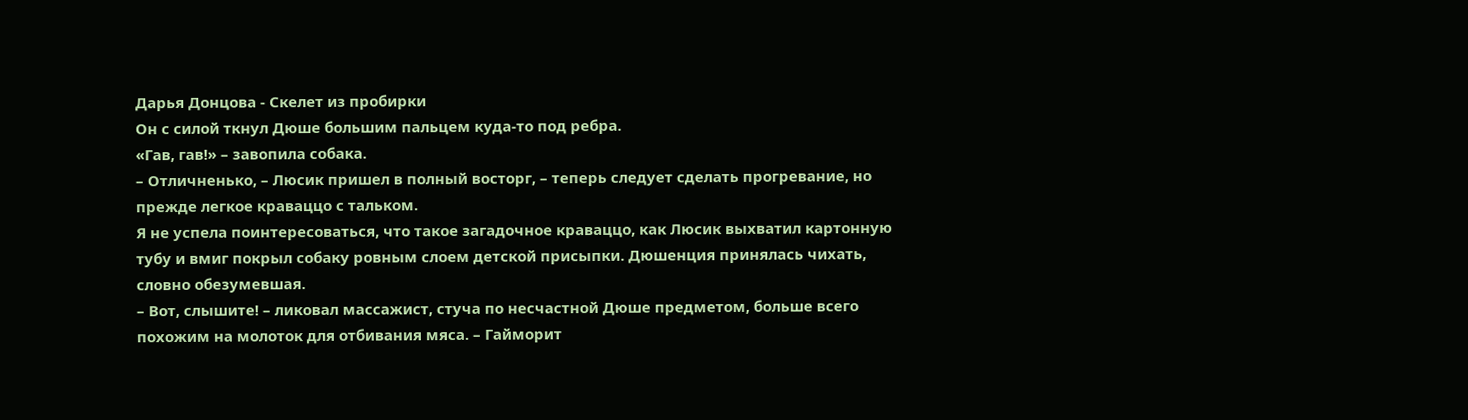Дарья Донцова - Скелет из пробирки
Он с силой ткнул Дюше большим пальцем куда-то под ребра.
«Гав, гав!» – завопила собака.
– Отличненько, – Люсик пришел в полный восторг, – теперь следует сделать прогревание, но прежде легкое краваццо с тальком.
Я не успела поинтересоваться, что такое загадочное краваццо, как Люсик выхватил картонную тубу и вмиг покрыл собаку ровным слоем детской присыпки. Дюшенция принялась чихать, словно обезумевшая.
– Вот, слышите! – ликовал массажист, стуча по несчастной Дюше предметом, больше всего похожим на молоток для отбивания мяса. – Гайморит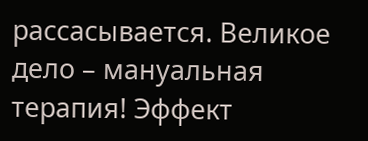рассасывается. Великое дело – мануальная терапия! Эффект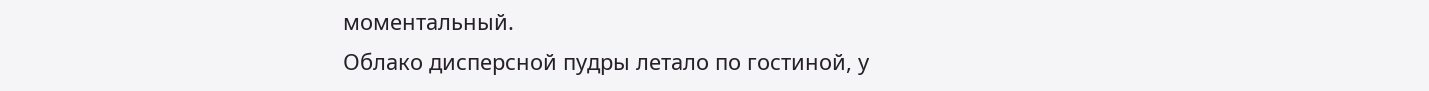моментальный.
Облако дисперсной пудры летало по гостиной, у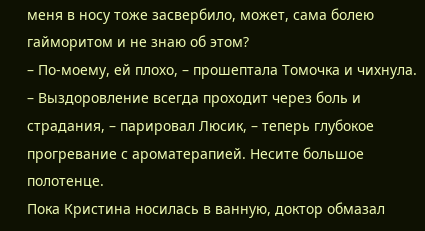меня в носу тоже засвербило, может, сама болею гайморитом и не знаю об этом?
– По-моему, ей плохо, – прошептала Томочка и чихнула.
– Выздоровление всегда проходит через боль и страдания, – парировал Люсик, – теперь глубокое прогревание с ароматерапией. Несите большое полотенце.
Пока Кристина носилась в ванную, доктор обмазал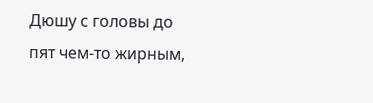Дюшу с головы до пят чем-то жирным,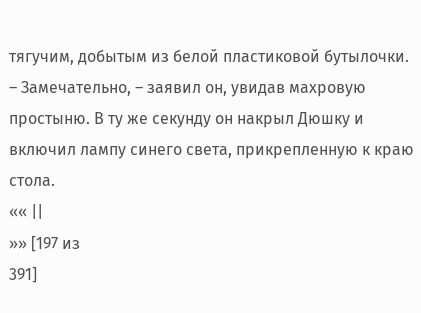тягучим, добытым из белой пластиковой бутылочки.
– Замечательно, – заявил он, увидав махровую простыню. В ту же секунду он накрыл Дюшку и включил лампу синего света, прикрепленную к краю стола.
«« ||
»» [197 из
391]